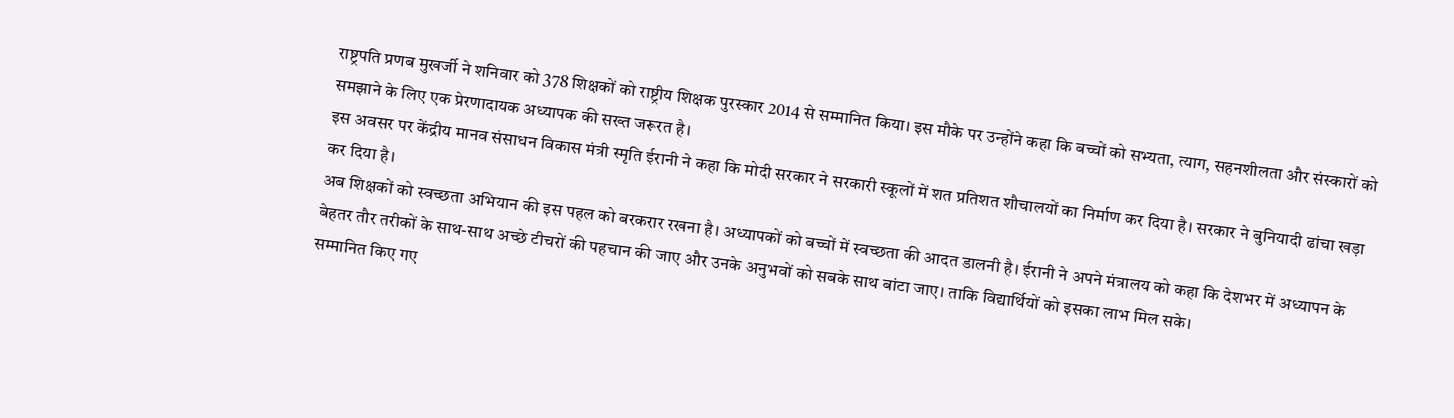राष्ट्रपति प्रणब मुखर्जी ने शनिवार को 378 शिक्षकों को राष्ट्रीय शिक्षक पुरस्कार 2014 से सम्मानित किया। इस मौके पर उन्होंने कहा कि बच्चों को सभ्यता, त्याग, सहनशीलता और संस्कारों को समझाने के लिए एक प्रेरणादायक अध्यापक की सख्त जरूरत है।
इस अवसर पर केंद्रीय मानव संसाधन विकास मंत्री स्मृति ईरानी ने कहा कि मोदी सरकार ने सरकारी स्कूलों में शत प्रतिशत शौचालयों का निर्माण कर दिया है। सरकार ने बुनियादी ढांचा खड़ा कर दिया है।
अब शिक्षकों को स्वच्छता अभियान की इस पहल को बरकरार रखना है। अध्यापकों को बच्चों में स्वच्छता की आदत डालनी है। ईरानी ने अपने मंत्रालय को कहा कि देशभर में अध्यापन के बेहतर तौर तरीकों के साथ-साथ अच्छे टीचरों की पहचान की जाए और उनके अनुभवों को सबके साथ बांटा जाए। ताकि विद्यार्थियों को इसका लाभ मिल सके।
सम्मानित किए गए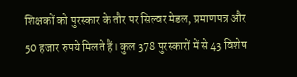शिक्षकों को पुरस्कार के तौर पर सिल्वर मेडल, प्रमाणपत्र और 50 हजार रुपये मिलते हैं। कुल 378 पुरस्कारों में से 43 विशेष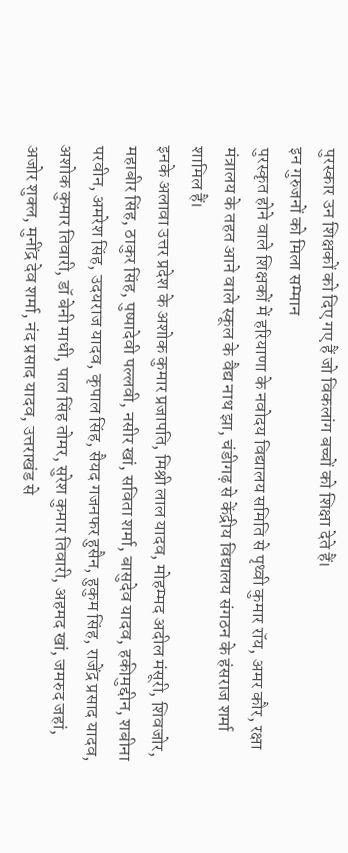पुरस्कार उन शिक्षकों को दिए गए हैं जो विकलांग बच्चों को शिक्षा देते हैं।
इन गुरुजनों को मिला सम्मान
पुरस्कृत होने वाले शिक्षकों में हरियाणा के नवोदय विद्यालय समिति से पृथ्वी कुमार रॉय, अमर कौर, रक्षा मंत्रालय के तहत आने वाले स्कूल के वैद्य नाथ झा, चंडीगढ़ से केंद्रीय विद्यालय संगठन के हंसराज शर्मा शामिल हैं।
इनके अलावा उत्तर प्रदेश के अशोक कुमार प्रजापति, मिश्री लाल यादव, मोहम्मद अदील मंसूरी, शिवजोर, महाबीर सिंह, ठाकुर सिंह, पुष्पादेवी पल्लवी, नसीर खां, सविता शर्मा, बासुदेव यादव, हकीमुद्दीन, शबीना परवीन, अमरेश सिंह, उदयराज यादव, कृपाल सिंह, सैयद गजनफर हुसैन, हुकुम सिंह, राजेंद्र प्रसाद यादव, अशोक कुमार तिवारी, डॉ बेनी माधी, पाल सिंह तोमर, सुरेश कुमार तिवारी, अहमद खां, जमरुद जहां, अजोर शुक्ल, मुनींद्र देव शर्मा, नंद प्रसाद यादव, उत्तराखंड से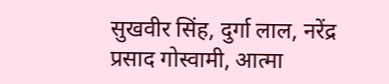सुखवीर सिंह, दुर्गा लाल, नरेंद्र प्रसाद गोस्वामी, आत्मा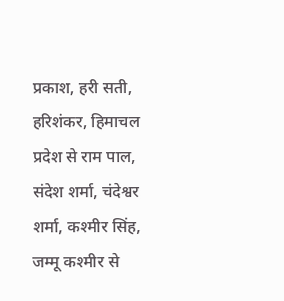प्रकाश, हरी सती, हरिशंकर, हिमाचल प्रदेश से राम पाल, संदेश शर्मा, चंदेश्वर शर्मा, कश्मीर सिंह,
जम्मू कश्मीर से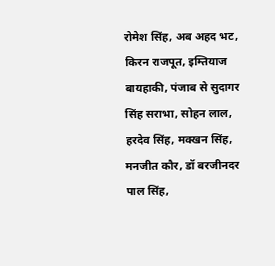रोमेश सिंह, अब अहद भट, किरन राजपूत, इम्तियाज बायहाकी, पंजाब से सुदागर सिंह सराभा, सोहन लाल, हरदेव सिंह, मक्खन सिंह, मनजीत कौर, डॉ बरजीनदर पाल सिंह,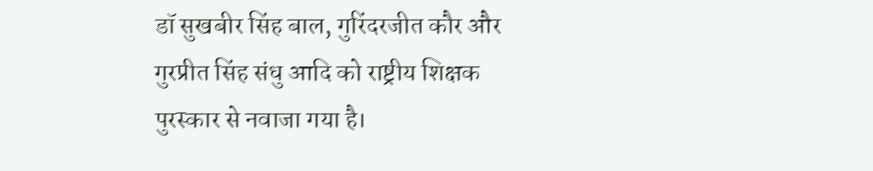डॉ सुखबीर सिंह बाल, गुरिंदरजीत कौर और गुरप्रीत सिंह संधु आदि को राष्ट्रीय शिक्षक पुरस्कार से नवाजा गया है।